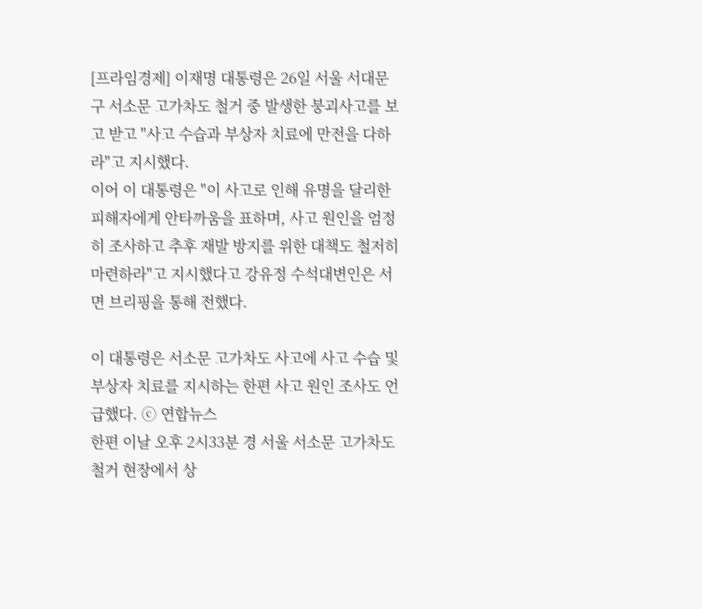[프라임경제] 이재명 대통령은 26일 서울 서대문구 서소문 고가차도 철거 중 발생한 붕괴사고를 보고 받고 "사고 수습과 부상자 치료에 만전을 다하라"고 지시했다.
이어 이 대통령은 "이 사고로 인해 유명을 달리한 피해자에게 안타까움을 표하며, 사고 원인을 엄정히 조사하고 추후 재발 방지를 위한 대책도 철저히 마련하라"고 지시했다고 강유정 수석대변인은 서면 브리핑을 통해 전했다.

이 대통령은 서소문 고가차도 사고에 사고 수습 및 부상자 치료를 지시하는 한편 사고 원인 조사도 언급했다. ⓒ 연합뉴스
한편 이날 오후 2시33분 경 서울 서소문 고가차도 철거 현장에서 상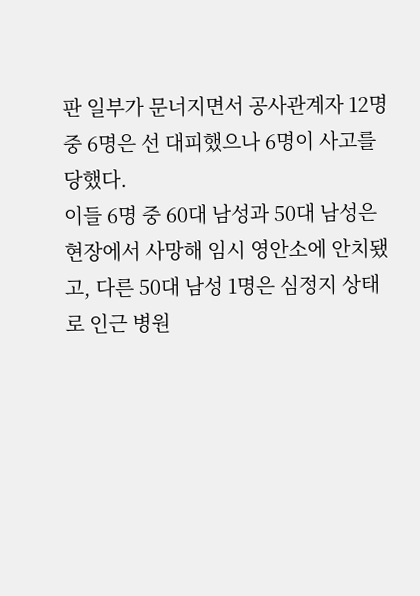판 일부가 문너지면서 공사관계자 12명 중 6명은 선 대피했으나 6명이 사고를 당했다.
이들 6명 중 60대 남성과 50대 남성은 현장에서 사망해 임시 영안소에 안치됐고, 다른 50대 남성 1명은 심정지 상태로 인근 병원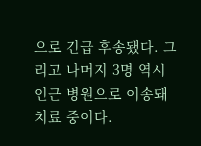으로 긴급 후송됐다. 그리고 나머지 3명 역시 인근 병원으로 이송돼 치료 중이다.